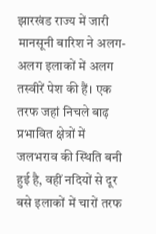झारखंड राज्य में जारी मानसूनी बारिश ने अलग-अलग इलाकों में अलग तस्वीरें पेश की हैं। एक तरफ जहां निचले बाढ़ प्रभावित क्षेत्रों में जलभराव की स्थिति बनी हुई है, वहीं नदियों से दूर बसे इलाकों में चारों तरफ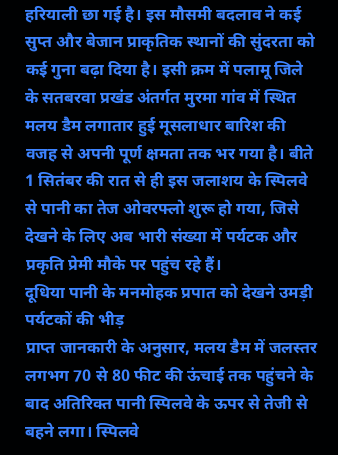हरियाली छा गई है। इस मौसमी बदलाव ने कई सुप्त और बेजान प्राकृतिक स्थानों की सुंदरता को कई गुना बढ़ा दिया है। इसी क्रम में पलामू जिले के सतबरवा प्रखंड अंतर्गत मुरमा गांव में स्थित मलय डैम लगातार हुई मूसलाधार बारिश की वजह से अपनी पूर्ण क्षमता तक भर गया है। बीते 1 सितंबर की रात से ही इस जलाशय के स्पिलवे से पानी का तेज ओवरफ्लो शुरू हो गया, जिसे देखने के लिए अब भारी संख्या में पर्यटक और प्रकृति प्रेमी मौके पर पहुंच रहे हैं।
दूधिया पानी के मनमोहक प्रपात को देखने उमड़ी पर्यटकों की भीड़
प्राप्त जानकारी के अनुसार, मलय डैम में जलस्तर लगभग 70 से 80 फीट की ऊंचाई तक पहुंचने के बाद अतिरिक्त पानी स्पिलवे के ऊपर से तेजी से बहने लगा। स्पिलवे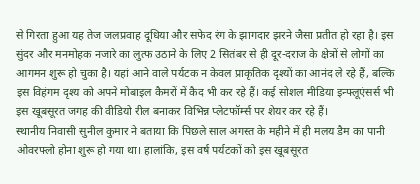से गिरता हुआ यह तेज जलप्रवाह दूधिया और सफेद रंग के झागदार झरने जैसा प्रतीत हो रहा है। इस सुंदर और मनमोहक नजारे का लुत्फ उठाने के लिए 2 सितंबर से ही दूर-दराज के क्षेत्रों से लोगों का आगमन शुरू हो चुका है। यहां आने वाले पर्यटक न केवल प्राकृतिक दृश्यों का आनंद ले रहे हैं, बल्कि इस विहंगम दृश्य को अपने मोबाइल कैमरों में कैद भी कर रहे हैं। कई सोशल मीडिया इन्फ्लूएंसर्स भी इस खूबसूरत जगह की वीडियो रील बनाकर विभिन्न प्लेटफॉर्म्स पर शेयर कर रहे हैं।
स्थानीय निवासी सुनील कुमार ने बताया कि पिछले साल अगस्त के महीने में ही मलय डैम का पानी ओवरफ्लो होना शुरू हो गया था। हालांकि, इस वर्ष पर्यटकों को इस खूबसूरत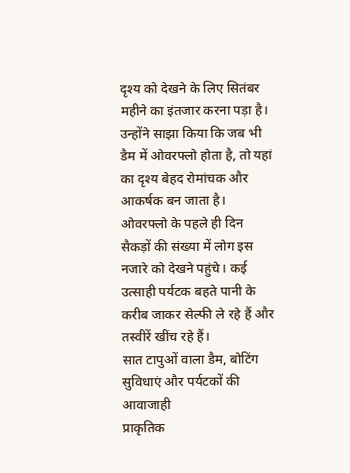दृश्य को देखने के लिए सितंबर महीने का इंतजार करना पड़ा है। उन्होंने साझा किया कि जब भी डैम में ओवरफ्लो होता है, तो यहां का दृश्य बेहद रोमांचक और आकर्षक बन जाता है। ओवरफ्लो के पहले ही दिन सैकड़ों की संख्या में लोग इस नजारे को देखने पहुंचे। कई उत्साही पर्यटक बहते पानी के करीब जाकर सेल्फी ले रहे हैं और तस्वीरें खींच रहे हैं।
सात टापुओं वाला डैम, बोटिंग सुविधाएं और पर्यटकों की आवाजाही
प्राकृतिक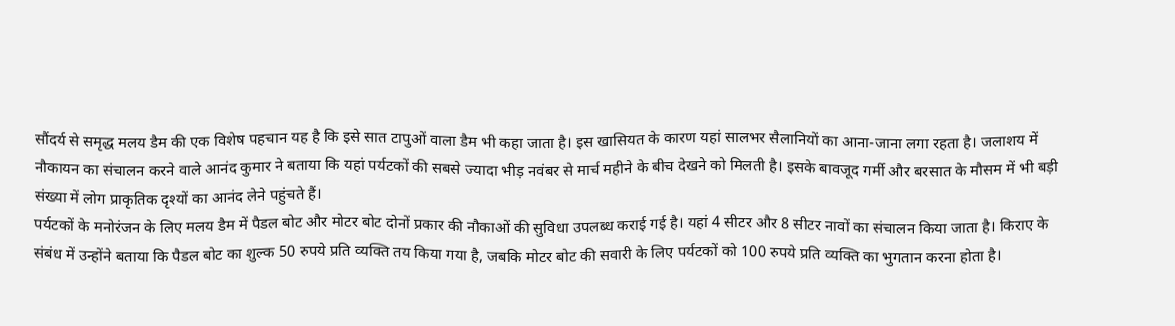सौंदर्य से समृद्ध मलय डैम की एक विशेष पहचान यह है कि इसे सात टापुओं वाला डैम भी कहा जाता है। इस खासियत के कारण यहां सालभर सैलानियों का आना-जाना लगा रहता है। जलाशय में नौकायन का संचालन करने वाले आनंद कुमार ने बताया कि यहां पर्यटकों की सबसे ज्यादा भीड़ नवंबर से मार्च महीने के बीच देखने को मिलती है। इसके बावजूद गर्मी और बरसात के मौसम में भी बड़ी संख्या में लोग प्राकृतिक दृश्यों का आनंद लेने पहुंचते हैं।
पर्यटकों के मनोरंजन के लिए मलय डैम में पैडल बोट और मोटर बोट दोनों प्रकार की नौकाओं की सुविधा उपलब्ध कराई गई है। यहां 4 सीटर और 8 सीटर नावों का संचालन किया जाता है। किराए के संबंध में उन्होंने बताया कि पैडल बोट का शुल्क 50 रुपये प्रति व्यक्ति तय किया गया है, जबकि मोटर बोट की सवारी के लिए पर्यटकों को 100 रुपये प्रति व्यक्ति का भुगतान करना होता है।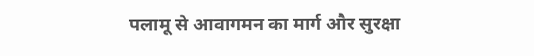पलामू से आवागमन का मार्ग और सुरक्षा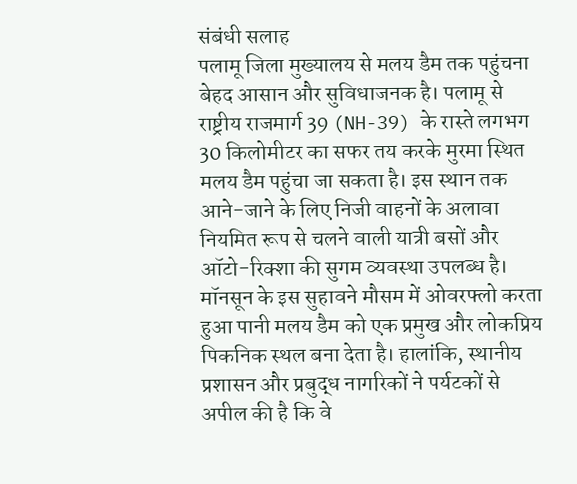संबंधी सलाह
पलामू जिला मुख्यालय से मलय डैम तक पहुंचना बेहद आसान और सुविधाजनक है। पलामू से राष्ट्रीय राजमार्ग 39 (NH-39) के रास्ते लगभग 30 किलोमीटर का सफर तय करके मुरमा स्थित मलय डैम पहुंचा जा सकता है। इस स्थान तक आने-जाने के लिए निजी वाहनों के अलावा नियमित रूप से चलने वाली यात्री बसों और ऑटो-रिक्शा की सुगम व्यवस्था उपलब्ध है।
मॉनसून के इस सुहावने मौसम में ओवरफ्लो करता हुआ पानी मलय डैम को एक प्रमुख और लोकप्रिय पिकनिक स्थल बना देता है। हालांकि, स्थानीय प्रशासन और प्रबुद्ध नागरिकों ने पर्यटकों से अपील की है कि वे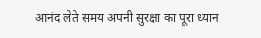आनंद लेते समय अपनी सुरक्षा का पूरा ध्यान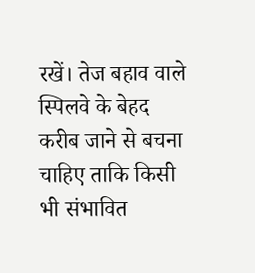रखें। तेज बहाव वाले स्पिलवे के बेहद करीब जाने से बचना चाहिए ताकि किसी भी संभावित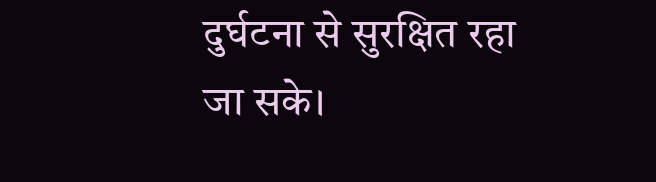दुर्घटना से सुरक्षित रहा जा सके।